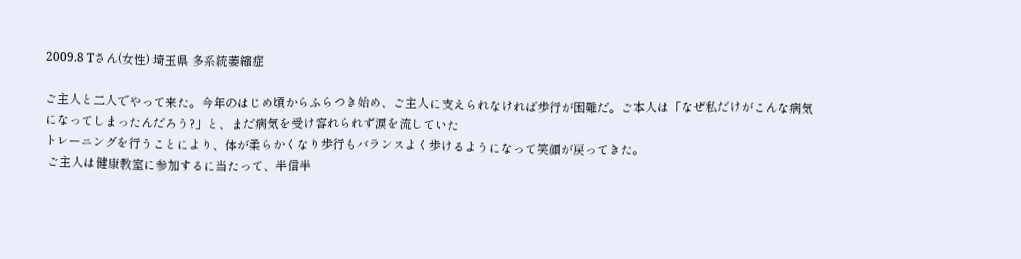2009.8 Tさん(女性) 埼玉県 多系統萎縮症

ご主人と二人でやって来た。今年のはじめ頃からふらつき始め、ご主人に支えられなければ歩行が困難だ。ご本人は「なぜ私だけがこんな病気になってしまったんだろう?」と、まだ病気を受け容れられず涙を流していた
トレーニングを行うことにより、体が柔らかくなり歩行もバランスよく歩けるようになって笑顔が戻ってきた。
 ご主人は健康教室に参加するに当たって、半信半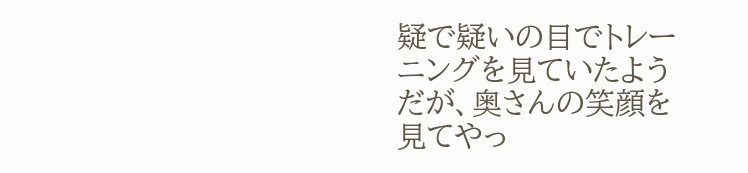疑で疑いの目でトレーニングを見ていたようだが、奥さんの笑顔を見てやっ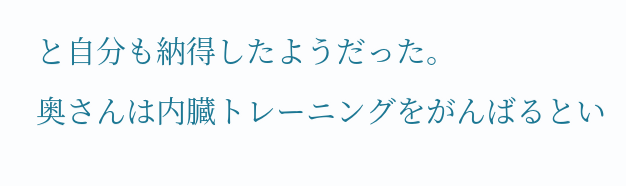と自分も納得したようだった。
奥さんは内臓トレーニングをがんばるとい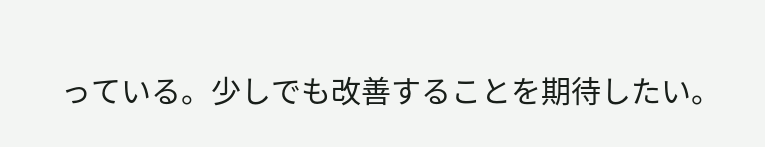っている。少しでも改善することを期待したい。